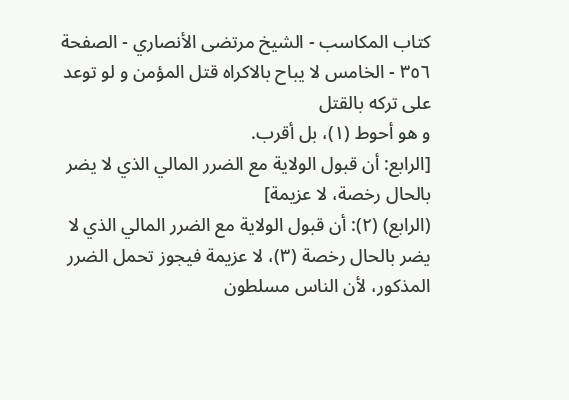كتاب المكاسب - الشيخ مرتضى الأنصاري - الصفحة ٣٥٦ - الخامس لا يباح بالاكراه قتل المؤمن و لو توعد على تركه بالقتل
و هو أحوط (١)، بل أقرب.
[الرابع: أن قبول الولاية مع الضرر المالي الذي لا يضر بالحال رخصة، لا عزيمة]
(الرابع) (٢): أن قبول الولاية مع الضرر المالي الذي لا يضر بالحال رخصة (٣)، لا عزيمة فيجوز تحمل الضرر المذكور، لأن الناس مسلطون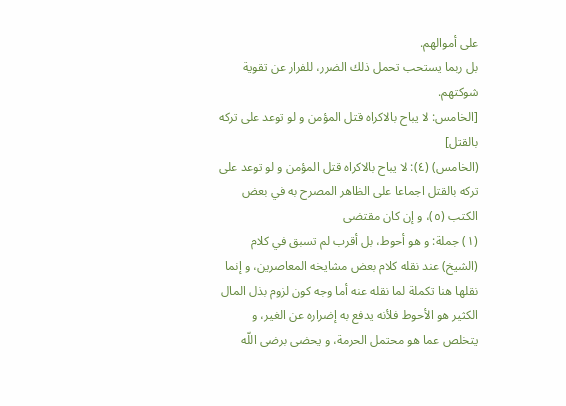على أموالهم.
بل ربما يستحب تحمل ذلك الضرر، للفرار عن تقوية شوكتهم.
[الخامس: لا يباح بالاكراه قتل المؤمن و لو توعد على تركه بالقتل]
(الخامس) (٤): لا يباح بالاكراه قتل المؤمن و لو توعد على تركه بالقتل اجماعا على الظاهر المصرح به في بعض الكتب (٥)، و إن كان مقتضى
(١) جملة: و هو أحوط، بل أقرب لم تسبق في كلام (الشيخ) عند نقله كلام بعض مشايخه المعاصرين، و إنما نقلها هنا تكملة لما نقله عنه أما وجه كون لزوم بذل المال الكثير هو الأحوط فلأنه يدفع به إضراره عن الغير، و يتخلص عما هو محتمل الحرمة، و يحضى برضى اللّه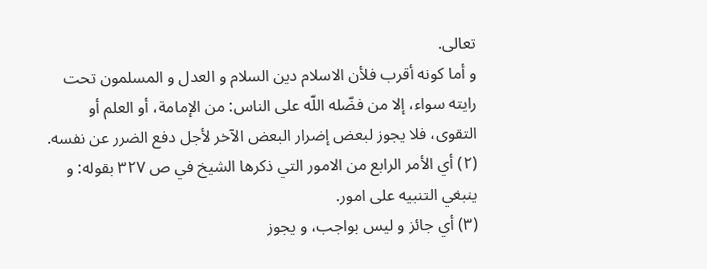تعالى.
و أما كونه أقرب فلأن الاسلام دين السلام و العدل و المسلمون تحت رايته سواء، إلا من فضّله اللّه على الناس: من الإمامة، أو العلم أو التقوى، فلا يجوز لبعض إضرار البعض الآخر لأجل دفع الضرر عن نفسه.
(٢) أي الأمر الرابع من الامور التي ذكرها الشيخ في ص ٣٢٧ بقوله: و ينبغي التنبيه على امور.
(٣) أي جائز و ليس بواجب، و يجوز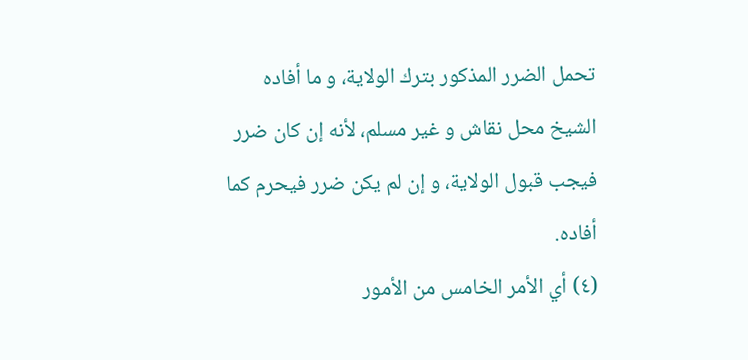تحمل الضرر المذكور بترك الولاية، و ما أفاده الشيخ محل نقاش و غير مسلم، لأنه إن كان ضرر فيجب قبول الولاية، و إن لم يكن ضرر فيحرم كما أفاده.
(٤) أي الأمر الخامس من الأمور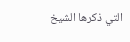التي ذكرها الشيخ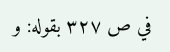في ص ٣٢٧ بقوله: و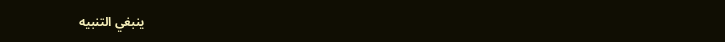ينبغي التنبيه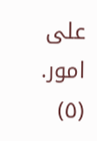على امور.
(٥)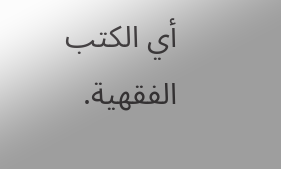أي الكتب الفقهية.